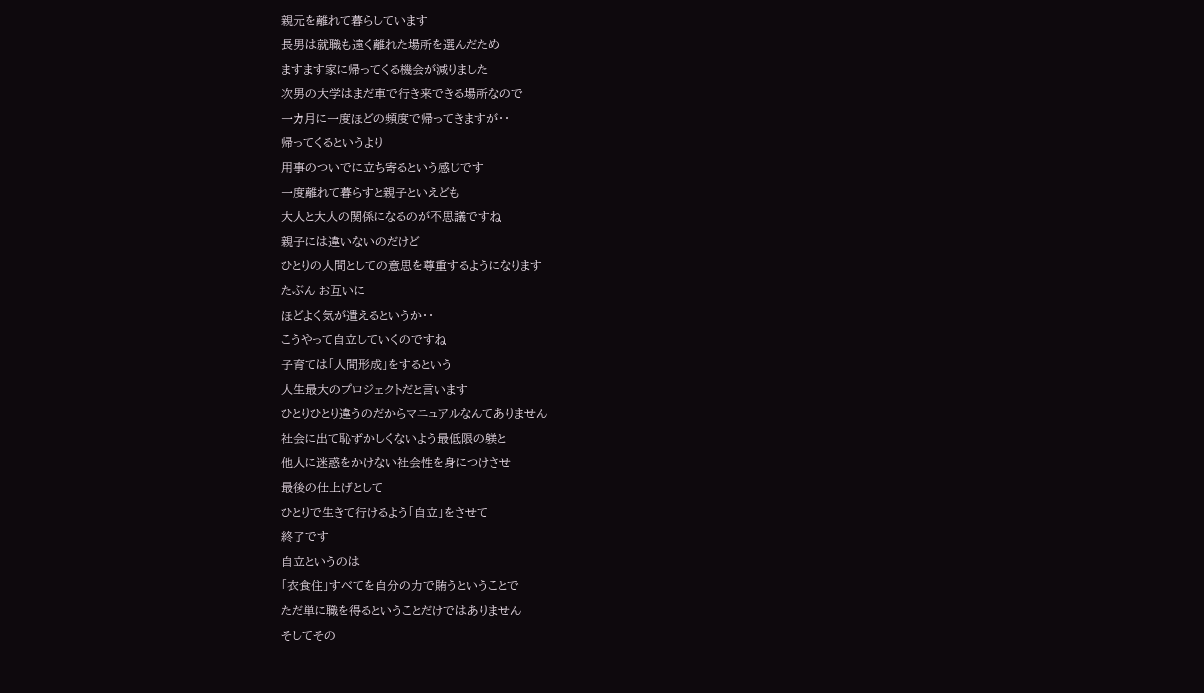親元を離れて暮らしています
長男は就職も遠く離れた場所を選んだため
ますます家に帰ってくる機会が減りました
次男の大学はまだ車で行き来できる場所なので
一カ月に一度ほどの頻度で帰ってきますが・・
帰ってくるというより
用事のついでに立ち寄るという感じです
一度離れて暮らすと親子といえども
大人と大人の関係になるのが不思議ですね
親子には違いないのだけど
ひとりの人間としての意思を尊重するようになります
たぶん お互いに
ほどよく気が遣えるというか・・
こうやって自立していくのですね
子育ては「人間形成」をするという
人生最大のプロジェクトだと言います
ひとりひとり違うのだからマニュアルなんてありません
社会に出て恥ずかしくないよう最低限の躾と
他人に迷惑をかけない社会性を身につけさせ
最後の仕上げとして
ひとりで生きて行けるよう「自立」をさせて
終了です
自立というのは
「衣食住」すべてを自分の力で賄うということで
ただ単に職を得るということだけではありません
そしてその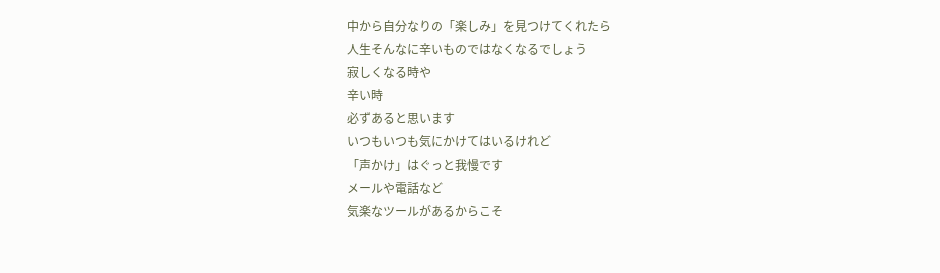中から自分なりの「楽しみ」を見つけてくれたら
人生そんなに辛いものではなくなるでしょう
寂しくなる時や
辛い時
必ずあると思います
いつもいつも気にかけてはいるけれど
「声かけ」はぐっと我慢です
メールや電話など
気楽なツールがあるからこそ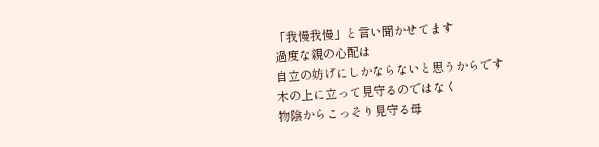「我慢我慢」と言い聞かせてます
過度な親の心配は
自立の妨げにしかならないと思うからです
木の上に立って見守るのではなく
物陰からこっそり見守る母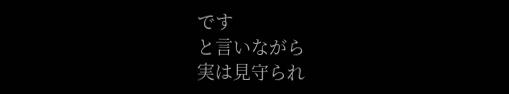です
と言いながら
実は見守られ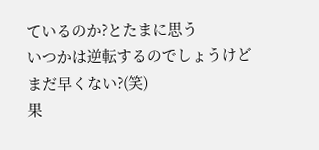ているのか?とたまに思う
いつかは逆転するのでしょうけど
まだ早くない?(笑)
果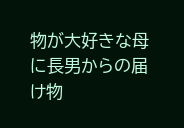物が大好きな母に長男からの届け物